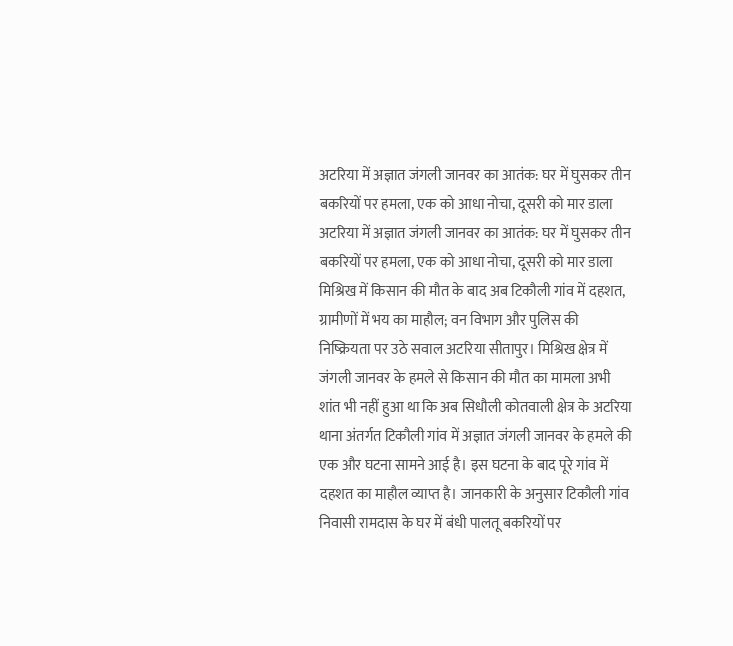अटरिया में अज्ञात जंगली जानवर का आतंक: घर में घुसकर तीन बकरियों पर हमला, एक को आधा नोचा, दूसरी को मार डाला अटरिया में अज्ञात जंगली जानवर का आतंक: घर में घुसकर तीन बकरियों पर हमला, एक को आधा नोचा, दूसरी को मार डाला मिश्रिख में किसान की मौत के बाद अब टिकौली गांव में दहशत, ग्रामीणों में भय का माहौल; वन विभाग और पुलिस की निष्क्रियता पर उठे सवाल अटरिया सीतापुर। मिश्रिख क्षेत्र में जंगली जानवर के हमले से किसान की मौत का मामला अभी शांत भी नहीं हुआ था कि अब सिधौली कोतवाली क्षेत्र के अटरिया थाना अंतर्गत टिकौली गांव में अज्ञात जंगली जानवर के हमले की एक और घटना सामने आई है। इस घटना के बाद पूरे गांव में दहशत का माहौल व्याप्त है। जानकारी के अनुसार टिकौली गांव निवासी रामदास के घर में बंधी पालतू बकरियों पर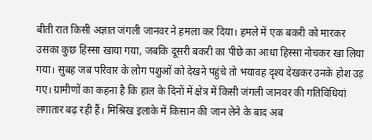बीती रात किसी अज्ञात जंगली जानवर ने हमला कर दिया। हमले में एक बकरी को मारकर उसका कुछ हिस्सा खाया गया, जबकि दूसरी बकरी का पीछे का आधा हिस्सा नोचकर खा लिया गया। सुबह जब परिवार के लोग पशुओं को देखने पहुंचे तो भयावह दृश्य देखकर उनके होश उड़ गए। ग्रामीणों का कहना है कि हाल के दिनों में क्षेत्र में किसी जंगली जानवर की गतिविधियां लगातार बढ़ रही हैं। मिश्रिख इलाके में किसान की जान लेने के बाद अब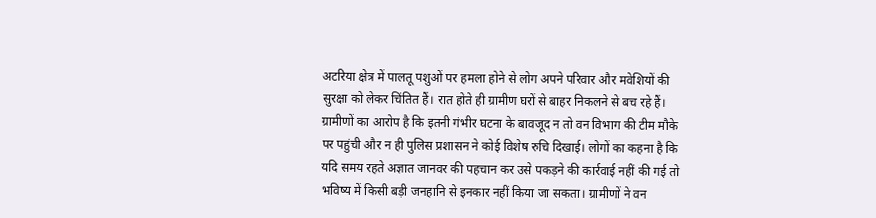अटरिया क्षेत्र में पालतू पशुओं पर हमला होने से लोग अपने परिवार और मवेशियों की सुरक्षा को लेकर चिंतित हैं। रात होते ही ग्रामीण घरों से बाहर निकलने से बच रहे हैं। ग्रामीणों का आरोप है कि इतनी गंभीर घटना के बावजूद न तो वन विभाग की टीम मौके पर पहुंची और न ही पुलिस प्रशासन ने कोई विशेष रुचि दिखाई। लोगों का कहना है कि यदि समय रहते अज्ञात जानवर की पहचान कर उसे पकड़ने की कार्रवाई नहीं की गई तो भविष्य में किसी बड़ी जनहानि से इनकार नहीं किया जा सकता। ग्रामीणों ने वन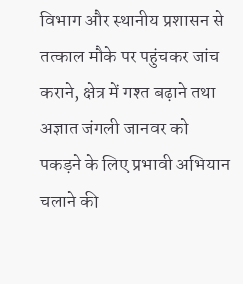विभाग और स्थानीय प्रशासन से तत्काल मौके पर पहुंचकर जांच कराने, क्षेत्र में गश्त बढ़ाने तथा अज्ञात जंगली जानवर को पकड़ने के लिए प्रभावी अभियान चलाने की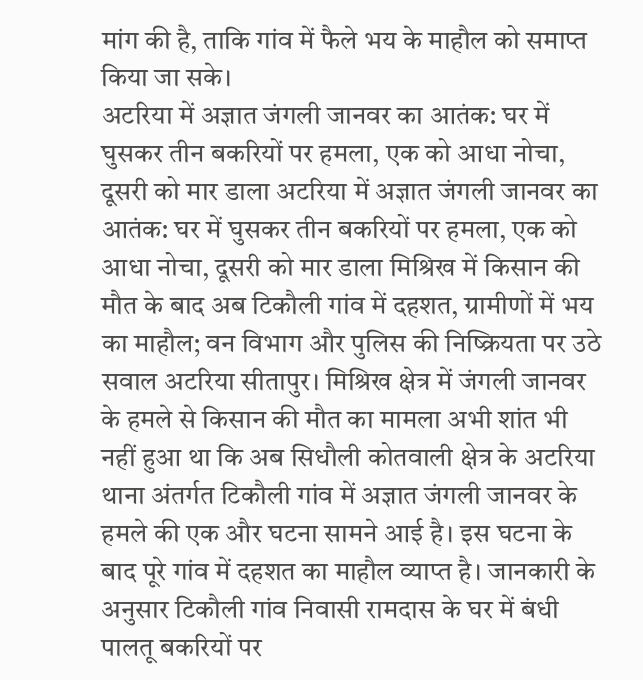मांग की है, ताकि गांव में फैले भय के माहौल को समाप्त किया जा सके।
अटरिया में अज्ञात जंगली जानवर का आतंक: घर में घुसकर तीन बकरियों पर हमला, एक को आधा नोचा, दूसरी को मार डाला अटरिया में अज्ञात जंगली जानवर का आतंक: घर में घुसकर तीन बकरियों पर हमला, एक को आधा नोचा, दूसरी को मार डाला मिश्रिख में किसान की मौत के बाद अब टिकौली गांव में दहशत, ग्रामीणों में भय का माहौल; वन विभाग और पुलिस की निष्क्रियता पर उठे सवाल अटरिया सीतापुर। मिश्रिख क्षेत्र में जंगली जानवर के हमले से किसान की मौत का मामला अभी शांत भी नहीं हुआ था कि अब सिधौली कोतवाली क्षेत्र के अटरिया थाना अंतर्गत टिकौली गांव में अज्ञात जंगली जानवर के हमले की एक और घटना सामने आई है। इस घटना के बाद पूरे गांव में दहशत का माहौल व्याप्त है। जानकारी के अनुसार टिकौली गांव निवासी रामदास के घर में बंधी पालतू बकरियों पर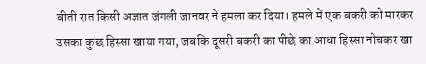बीती रात किसी अज्ञात जंगली जानवर ने हमला कर दिया। हमले में एक बकरी को मारकर उसका कुछ हिस्सा खाया गया, जबकि दूसरी बकरी का पीछे का आधा हिस्सा नोचकर खा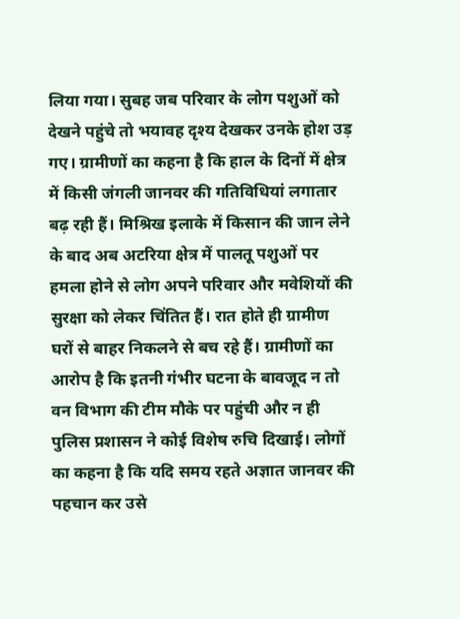लिया गया। सुबह जब परिवार के लोग पशुओं को देखने पहुंचे तो भयावह दृश्य देखकर उनके होश उड़ गए। ग्रामीणों का कहना है कि हाल के दिनों में क्षेत्र में किसी जंगली जानवर की गतिविधियां लगातार बढ़ रही हैं। मिश्रिख इलाके में किसान की जान लेने के बाद अब अटरिया क्षेत्र में पालतू पशुओं पर हमला होने से लोग अपने परिवार और मवेशियों की सुरक्षा को लेकर चिंतित हैं। रात होते ही ग्रामीण घरों से बाहर निकलने से बच रहे हैं। ग्रामीणों का आरोप है कि इतनी गंभीर घटना के बावजूद न तो वन विभाग की टीम मौके पर पहुंची और न ही पुलिस प्रशासन ने कोई विशेष रुचि दिखाई। लोगों का कहना है कि यदि समय रहते अज्ञात जानवर की पहचान कर उसे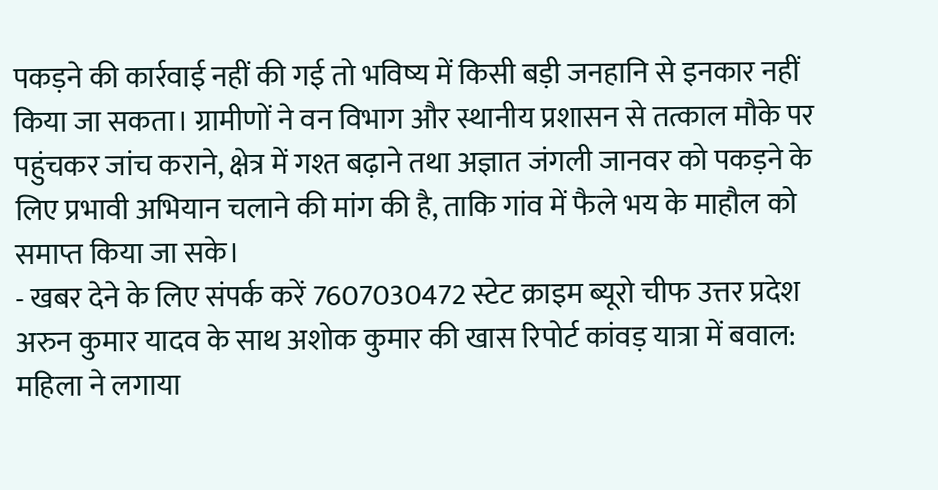पकड़ने की कार्रवाई नहीं की गई तो भविष्य में किसी बड़ी जनहानि से इनकार नहीं किया जा सकता। ग्रामीणों ने वन विभाग और स्थानीय प्रशासन से तत्काल मौके पर पहुंचकर जांच कराने, क्षेत्र में गश्त बढ़ाने तथा अज्ञात जंगली जानवर को पकड़ने के लिए प्रभावी अभियान चलाने की मांग की है, ताकि गांव में फैले भय के माहौल को समाप्त किया जा सके।
- खबर देने के लिए संपर्क करें 7607030472 स्टेट क्राइम ब्यूरो चीफ उत्तर प्रदेश अरुन कुमार यादव के साथ अशोक कुमार की खास रिपोर्ट कांवड़ यात्रा में बवाल: महिला ने लगाया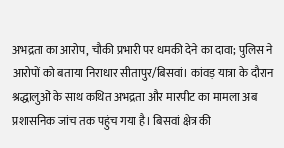अभद्रता का आरोप, चौकी प्रभारी पर धमकी देने का दावा; पुलिस ने आरोपों को बताया निराधार सीतापुर/बिसवां। कांवड़ यात्रा के दौरान श्रद्धालुओं के साथ कथित अभद्रता और मारपीट का मामला अब प्रशासनिक जांच तक पहुंच गया है। बिसवां क्षेत्र की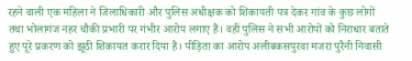रहने वाली एक महिला ने जिलाधिकारी और पुलिस अधीक्षक को शिकायती पत्र देकर गांव के कुछ लोगों तथा भोलागंज नहर चौकी प्रभारी पर गंभीर आरोप लगाए हैं। वहीं पुलिस ने सभी आरोपों को निराधार बताते हुए पूरे प्रकरण को झूठी शिकायत करार दिया है। पीड़िता का आरोप अलीबकसपुरवा मजरा पुरैनी निवासी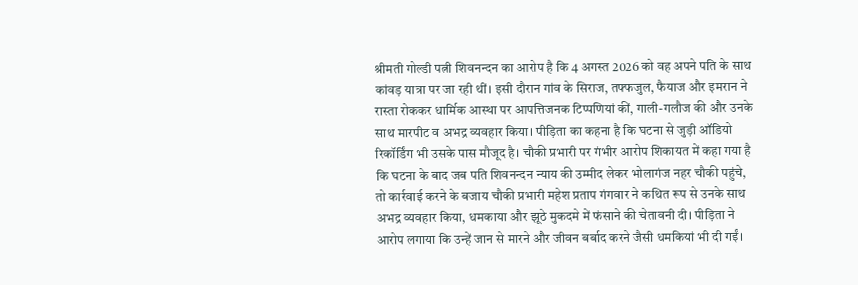श्रीमती गोल्डी पत्नी शिवनन्दन का आरोप है कि 4 अगस्त 2026 को वह अपने पति के साथ कांवड़ यात्रा पर जा रही थीं। इसी दौरान गांव के सिराज, तफ्फजुल, फैयाज और इमरान ने रास्ता रोककर धार्मिक आस्था पर आपत्तिजनक टिप्पणियां कीं, गाली-गलौज की और उनके साथ मारपीट व अभद्र व्यवहार किया। पीड़िता का कहना है कि घटना से जुड़ी ऑडियो रिकॉर्डिंग भी उसके पास मौजूद है। चौकी प्रभारी पर गंभीर आरोप शिकायत में कहा गया है कि घटना के बाद जब पति शिवनन्दन न्याय की उम्मीद लेकर भोलागंज नहर चौकी पहुंचे, तो कार्रवाई करने के बजाय चौकी प्रभारी महेश प्रताप गंगवार ने कथित रूप से उनके साथ अभद्र व्यवहार किया, धमकाया और झूठे मुकदमे में फंसाने की चेतावनी दी। पीड़िता ने आरोप लगाया कि उन्हें जान से मारने और जीवन बर्बाद करने जैसी धमकियां भी दी गईं।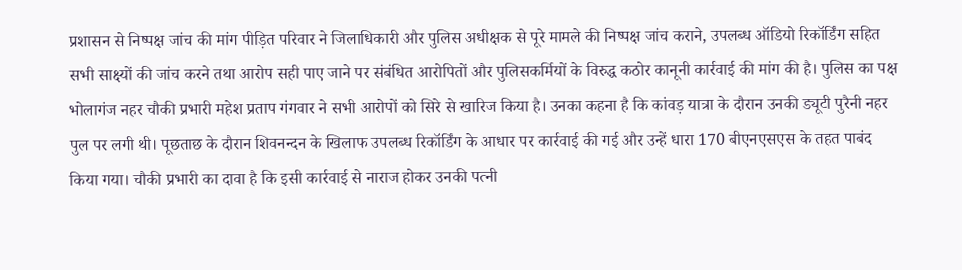प्रशासन से निष्पक्ष जांच की मांग पीड़ित परिवार ने जिलाधिकारी और पुलिस अधीक्षक से पूरे मामले की निष्पक्ष जांच कराने, उपलब्ध ऑडियो रिकॉर्डिंग सहित सभी साक्ष्यों की जांच करने तथा आरोप सही पाए जाने पर संबंधित आरोपितों और पुलिसकर्मियों के विरुद्ध कठोर कानूनी कार्रवाई की मांग की है। पुलिस का पक्ष भोलागंज नहर चौकी प्रभारी महेश प्रताप गंगवार ने सभी आरोपों को सिरे से खारिज किया है। उनका कहना है कि कांवड़ यात्रा के दौरान उनकी ड्यूटी पुरैनी नहर पुल पर लगी थी। पूछताछ के दौरान शिवनन्दन के खिलाफ उपलब्ध रिकॉर्डिंग के आधार पर कार्रवाई की गई और उन्हें धारा 170 बीएनएसएस के तहत पाबंद किया गया। चौकी प्रभारी का दावा है कि इसी कार्रवाई से नाराज होकर उनकी पत्नी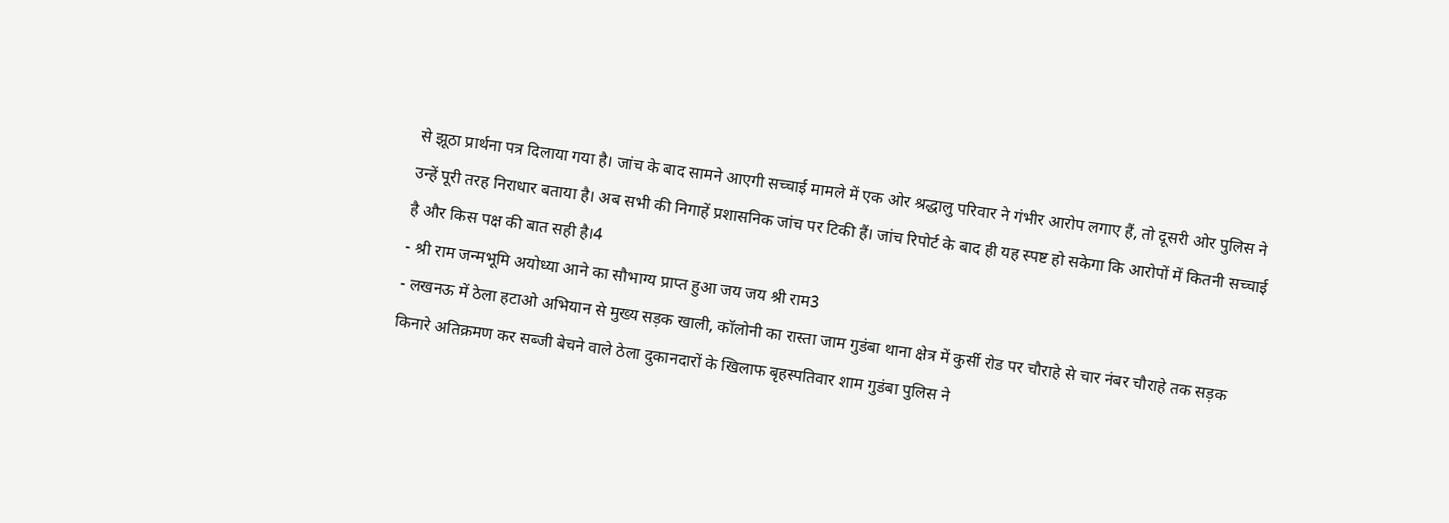से झूठा प्रार्थना पत्र दिलाया गया है। जांच के बाद सामने आएगी सच्चाई मामले में एक ओर श्रद्धालु परिवार ने गंभीर आरोप लगाए हैं, तो दूसरी ओर पुलिस ने उन्हें पूरी तरह निराधार बताया है। अब सभी की निगाहें प्रशासनिक जांच पर टिकी हैं। जांच रिपोर्ट के बाद ही यह स्पष्ट हो सकेगा कि आरोपों में कितनी सच्चाई है और किस पक्ष की बात सही है।4
- श्री राम जन्मभूमि अयोध्या आने का सौभाग्य प्राप्त हुआ जय जय श्री राम3
- लखनऊ में ठेला हटाओ अभियान से मुख्य सड़क खाली, कॉलोनी का रास्ता जाम गुडंबा थाना क्षेत्र में कुर्सी रोड पर चौराहे से चार नंबर चौराहे तक सड़क किनारे अतिक्रमण कर सब्जी बेचने वाले ठेला दुकानदारों के खिलाफ बृहस्पतिवार शाम गुडंबा पुलिस ने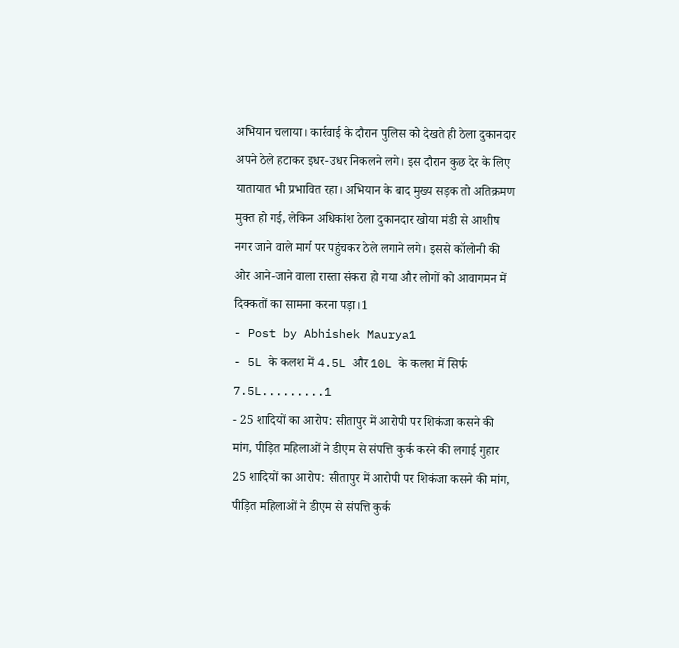अभियान चलाया। कार्रवाई के दौरान पुलिस को देखते ही ठेला दुकानदार अपने ठेले हटाकर इधर-उधर निकलने लगे। इस दौरान कुछ देर के लिए यातायात भी प्रभावित रहा। अभियान के बाद मुख्य सड़क तो अतिक्रमण मुक्त हो गई, लेकिन अधिकांश ठेला दुकानदार खोया मंडी से आशीष नगर जाने वाले मार्ग पर पहुंचकर ठेले लगाने लगे। इससे कॉलोनी की ओर आने-जाने वाला रास्ता संकरा हो गया और लोगों को आवागमन में दिक्कतों का सामना करना पड़ा।1
- Post by Abhishek Maurya1
- 5L के कलश में 4.5L और 10L के कलश में सिर्फ 7.5L.........1
- 25 शादियों का आरोप: सीतापुर में आरोपी पर शिकंजा कसने की मांग, पीड़ित महिलाओं ने डीएम से संपत्ति कुर्क करने की लगाई गुहार 25 शादियों का आरोप: सीतापुर में आरोपी पर शिकंजा कसने की मांग, पीड़ित महिलाओं ने डीएम से संपत्ति कुर्क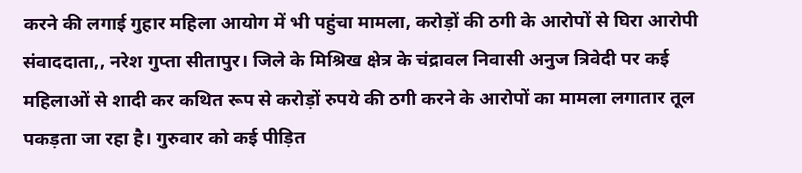करने की लगाई गुहार महिला आयोग में भी पहुंचा मामला, करोड़ों की ठगी के आरोपों से घिरा आरोपी संवाददाता,, नरेश गुप्ता सीतापुर। जिले के मिश्रिख क्षेत्र के चंद्रावल निवासी अनुज त्रिवेदी पर कई महिलाओं से शादी कर कथित रूप से करोड़ों रुपये की ठगी करने के आरोपों का मामला लगातार तूल पकड़ता जा रहा है। गुरुवार को कई पीड़ित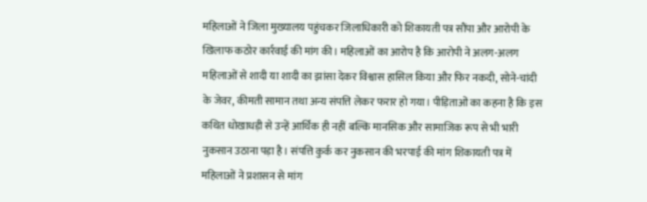महिलाओं ने जिला मुख्यालय पहुंचकर जिलाधिकारी को शिकायती पत्र सौंपा और आरोपी के खिलाफ कठोर कार्रवाई की मांग की। महिलाओं का आरोप है कि आरोपी ने अलग-अलग महिलाओं से शादी या शादी का झांसा देकर विश्वास हासिल किया और फिर नकदी, सोने-चांदी के जेवर, कीमती सामान तथा अन्य संपत्ति लेकर फरार हो गया। पीड़िताओं का कहना है कि इस कथित धोखाधड़ी से उन्हें आर्थिक ही नहीं बल्कि मानसिक और सामाजिक रूप से भी भारी नुकसान उठाना पड़ा है। संपत्ति कुर्क कर नुकसान की भरपाई की मांग शिकायती पत्र में महिलाओं ने प्रशासन से मांग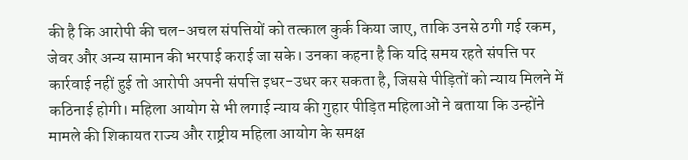की है कि आरोपी की चल-अचल संपत्तियों को तत्काल कुर्क किया जाए, ताकि उनसे ठगी गई रकम, जेवर और अन्य सामान की भरपाई कराई जा सके। उनका कहना है कि यदि समय रहते संपत्ति पर कार्रवाई नहीं हुई तो आरोपी अपनी संपत्ति इधर-उधर कर सकता है, जिससे पीड़ितों को न्याय मिलने में कठिनाई होगी। महिला आयोग से भी लगाई न्याय की गुहार पीड़ित महिलाओं ने बताया कि उन्होंने मामले की शिकायत राज्य और राष्ट्रीय महिला आयोग के समक्ष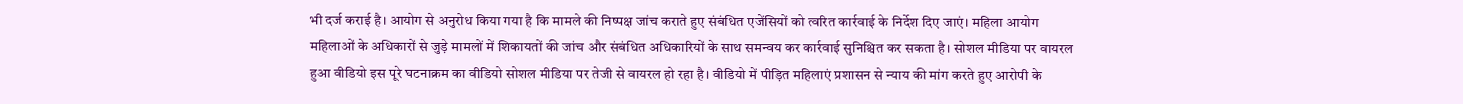भी दर्ज कराई है। आयोग से अनुरोध किया गया है कि मामले की निष्पक्ष जांच कराते हुए संबंधित एजेंसियों को त्वरित कार्रवाई के निर्देश दिए जाएं। महिला आयोग महिलाओं के अधिकारों से जुड़े मामलों में शिकायतों की जांच और संबंधित अधिकारियों के साथ समन्वय कर कार्रवाई सुनिश्चित कर सकता है। सोशल मीडिया पर वायरल हुआ वीडियो इस पूरे घटनाक्रम का वीडियो सोशल मीडिया पर तेजी से वायरल हो रहा है। वीडियो में पीड़ित महिलाएं प्रशासन से न्याय की मांग करते हुए आरोपी के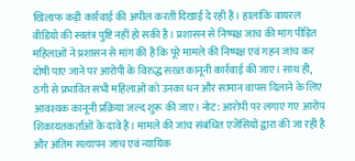खिलाफ कड़ी कार्रवाई की अपील करती दिखाई दे रही हैं। हालांकि वायरल वीडियो की स्वतंत्र पुष्टि नहीं हो सकी है। प्रशासन से निष्पक्ष जांच की मांग पीड़ित महिलाओं ने प्रशासन से मांग की है कि पूरे मामले की निष्पक्ष एवं गहन जांच कर दोषी पाए जाने पर आरोपी के विरुद्ध सख्त कानूनी कार्रवाई की जाए। साथ ही, ठगी से प्रभावित सभी महिलाओं को उनका धन और सामान वापस दिलाने के लिए आवश्यक कानूनी प्रक्रिया जल्द शुरू की जाए। नोट: आरोपी पर लगाए गए आरोप शिकायतकर्ताओं के दावे हैं। मामले की जांच संबंधित एजेंसियों द्वारा की जा रही है और अंतिम सत्यापन जांच एवं न्यायिक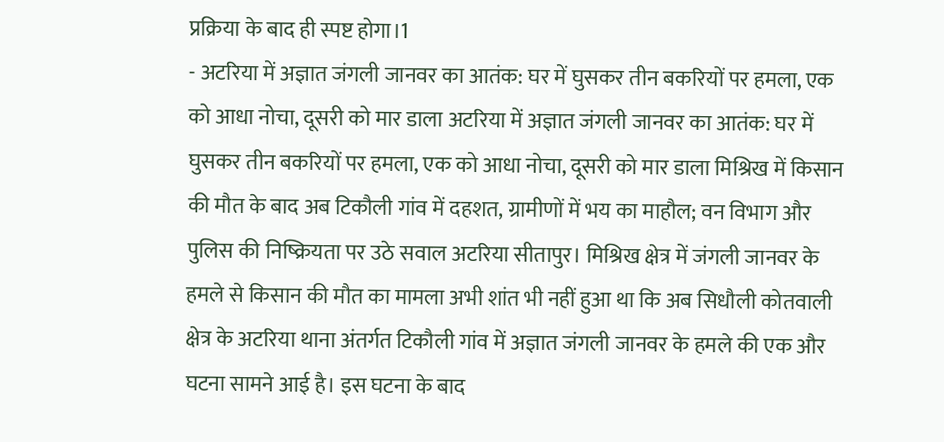प्रक्रिया के बाद ही स्पष्ट होगा।1
- अटरिया में अज्ञात जंगली जानवर का आतंक: घर में घुसकर तीन बकरियों पर हमला, एक को आधा नोचा, दूसरी को मार डाला अटरिया में अज्ञात जंगली जानवर का आतंक: घर में घुसकर तीन बकरियों पर हमला, एक को आधा नोचा, दूसरी को मार डाला मिश्रिख में किसान की मौत के बाद अब टिकौली गांव में दहशत, ग्रामीणों में भय का माहौल; वन विभाग और पुलिस की निष्क्रियता पर उठे सवाल अटरिया सीतापुर। मिश्रिख क्षेत्र में जंगली जानवर के हमले से किसान की मौत का मामला अभी शांत भी नहीं हुआ था कि अब सिधौली कोतवाली क्षेत्र के अटरिया थाना अंतर्गत टिकौली गांव में अज्ञात जंगली जानवर के हमले की एक और घटना सामने आई है। इस घटना के बाद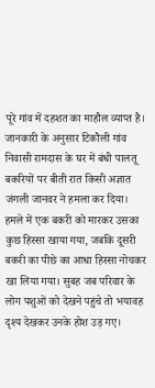पूरे गांव में दहशत का माहौल व्याप्त है। जानकारी के अनुसार टिकौली गांव निवासी रामदास के घर में बंधी पालतू बकरियों पर बीती रात किसी अज्ञात जंगली जानवर ने हमला कर दिया। हमले में एक बकरी को मारकर उसका कुछ हिस्सा खाया गया, जबकि दूसरी बकरी का पीछे का आधा हिस्सा नोचकर खा लिया गया। सुबह जब परिवार के लोग पशुओं को देखने पहुंचे तो भयावह दृश्य देखकर उनके होश उड़ गए।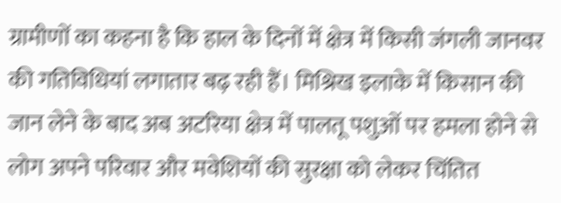ग्रामीणों का कहना है कि हाल के दिनों में क्षेत्र में किसी जंगली जानवर की गतिविधियां लगातार बढ़ रही हैं। मिश्रिख इलाके में किसान की जान लेने के बाद अब अटरिया क्षेत्र में पालतू पशुओं पर हमला होने से लोग अपने परिवार और मवेशियों की सुरक्षा को लेकर चिंतित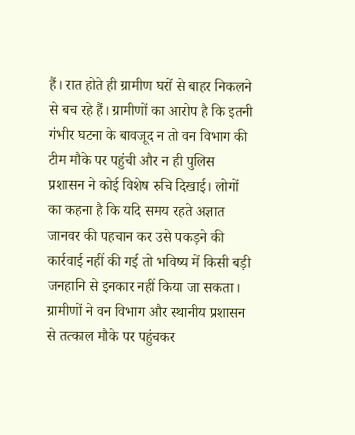हैं। रात होते ही ग्रामीण घरों से बाहर निकलने से बच रहे हैं। ग्रामीणों का आरोप है कि इतनी गंभीर घटना के बावजूद न तो वन विभाग की टीम मौके पर पहुंची और न ही पुलिस प्रशासन ने कोई विशेष रुचि दिखाई। लोगों का कहना है कि यदि समय रहते अज्ञात जानवर की पहचान कर उसे पकड़ने की कार्रवाई नहीं की गई तो भविष्य में किसी बड़ी जनहानि से इनकार नहीं किया जा सकता। ग्रामीणों ने वन विभाग और स्थानीय प्रशासन से तत्काल मौके पर पहुंचकर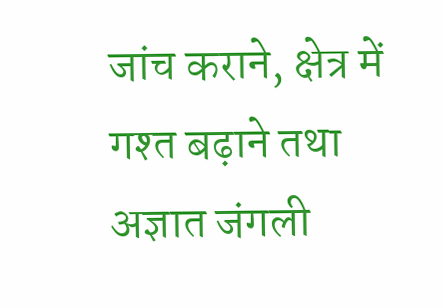जांच कराने, क्षेत्र में गश्त बढ़ाने तथा अज्ञात जंगली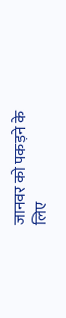जानवर को पकड़ने के लिए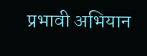प्रभावी अभियान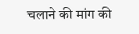चलाने की मांग की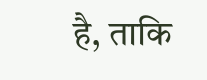है, ताकि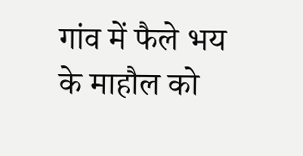गांव में फैले भय के माहौल को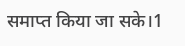समाप्त किया जा सके।1